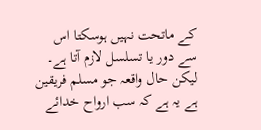کے ماتحت نہیں ہوسکتا اس سے دور یا تسلسل لازم آتا ہے۔ لیکن حال واقعہ جو مسلم فریقین ہے یہ ہے کہ سب ارواح خدائے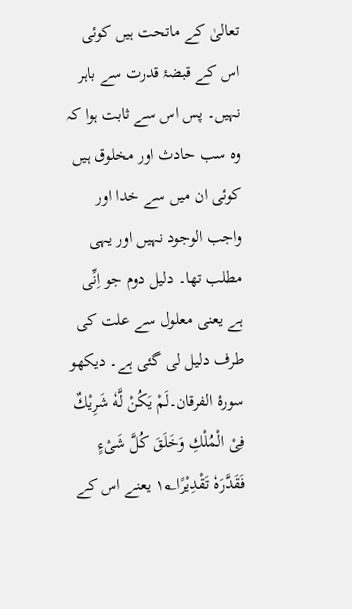تعالیٰ کے ماتحت ہیں کوئی اس کے قبضۂ قدرت سے باہر نہیں۔ پس اس سے ثابت ہوا کہ وہ سب حادث اور مخلوق ہیں کوئی ان میں سے خدا اور واجب الوجود نہیں اور یہی مطلب تھا۔ دلیل دوم جو اِنِّی ہے یعنی معلول سے علت کی طرف دلیل لی گئی ہے۔ دیکھو سورۂ الفرقان۔لَمْ يَكُنْ لَّهٗ شَرِيْكٌ فِىْ الْمُلْكِ وَخَلَقَ كُلَّ شَىْءٍ فَقَدَّرَهٗ تَقْدِيْرًا۱؂ یعنے اس کے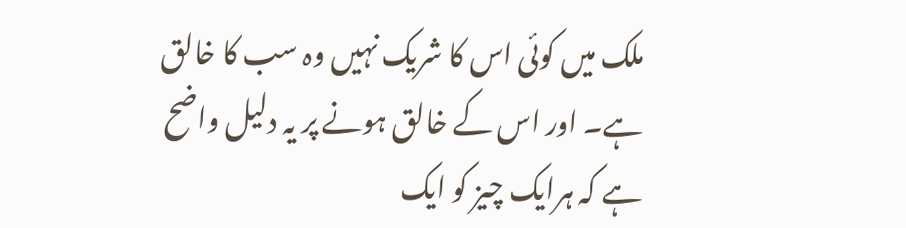ملک میں کوئی اس کا شریک نہیں وہ سب کا خالق ہے۔ اور اس کے خالق ہونے پر یہ دلیل واضح ہے کہ ہرایک چیز کو ایک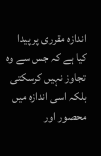اندازہ مقرری پر پیدا کیا ہے کہ جس سے وہ تجاوز نہیں کرسکتی بلکہ اسی اندازہ میں محصور اور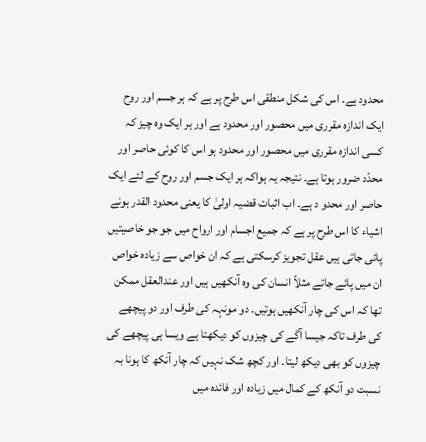محدود ہے۔ اس کی شکل منطقی اس طرح پر ہے کہ ہر جسم اور روح ایک اندازہ مقرری میں محصور اور محدود ہے اور ہر ایک وہ چیز کہ کسی اندازہ مقرری میں محصور اور محدود ہو اس کا کوئی حاصر اور محدّد ضرور ہوتا ہے۔ نتیجہ یہ ہواکہ ہر ایک جسم اور روح کے لئے ایک حاصر اور محدو د ہے۔ اب اثبات قضیہ اولیٰ کا یعنی محدود القدر ہونے اشیاء کا اس طرح پر ہے کہ جمیع اجسام اور ارواح میں جو جو خاصیتیں پائی جاتی ہیں عقل تجویز کرسکتی ہے کہ ان خواص سے زیادہ خواص ان میں پائے جاتے مثلاً انسان کی وہ آنکھیں ہیں اور عندالعقل ممکن تھا کہ اس کی چار آنکھیں ہوتیں۔ دو مونہہ کی طرف اور دو پیچھے کی طرف تاکہ جیسا آگے کی چیزوں کو دیکھتا ہے ویسا ہی پیچھے کی چیزوں کو بھی دیکھ لیتا۔ اور کچھ شک نہیں کہ چار آنکھ کا ہونا بہ نسبت دو آنکھ کے کمال میں زیادہ اور فائدہ میں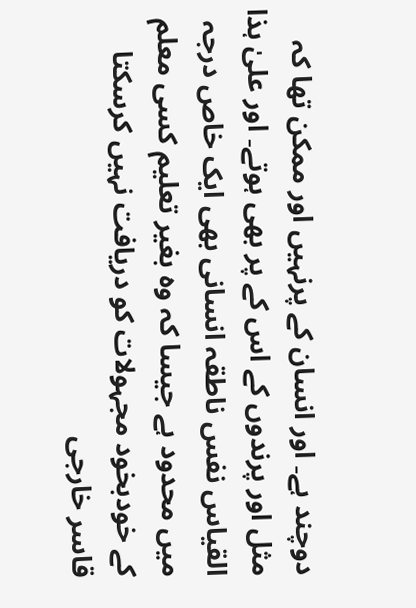دوچند ہے۔ اور انسان کے پرنہیں اور ممکن تھا کہ مثل اور پرندوں کے اس کے پر بھی ہوتے۔ اور علیٰ ہذا القیاس نفس ناطقہ انسانی بھی ایک خاص درجہ میں محدود ہے جیسا کہ وہ بغیر تعلیم کسی معلم کے خودبخود مجہولات کو دریافت نہیں کرسکتا قاسر خارجی